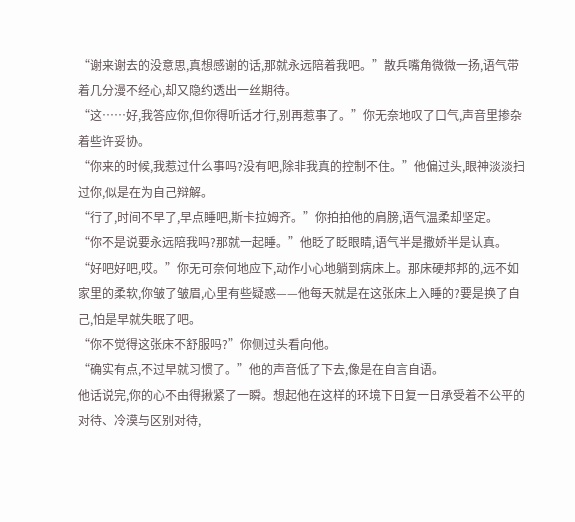“谢来谢去的没意思,真想感谢的话,那就永远陪着我吧。”散兵嘴角微微一扬,语气带着几分漫不经心,却又隐约透出一丝期待。
“这……好,我答应你,但你得听话才行,别再惹事了。”你无奈地叹了口气,声音里掺杂着些许妥协。
“你来的时候,我惹过什么事吗?没有吧,除非我真的控制不住。”他偏过头,眼神淡淡扫过你,似是在为自己辩解。
“行了,时间不早了,早点睡吧,斯卡拉姆齐。”你拍拍他的肩膀,语气温柔却坚定。
“你不是说要永远陪我吗?那就一起睡。”他眨了眨眼睛,语气半是撒娇半是认真。
“好吧好吧,哎。”你无可奈何地应下,动作小心地躺到病床上。那床硬邦邦的,远不如家里的柔软,你皱了皱眉,心里有些疑惑——他每天就是在这张床上入睡的?要是换了自己,怕是早就失眠了吧。
“你不觉得这张床不舒服吗?”你侧过头看向他。
“确实有点,不过早就习惯了。”他的声音低了下去,像是在自言自语。
他话说完,你的心不由得揪紧了一瞬。想起他在这样的环境下日复一日承受着不公平的对待、冷漠与区别对待,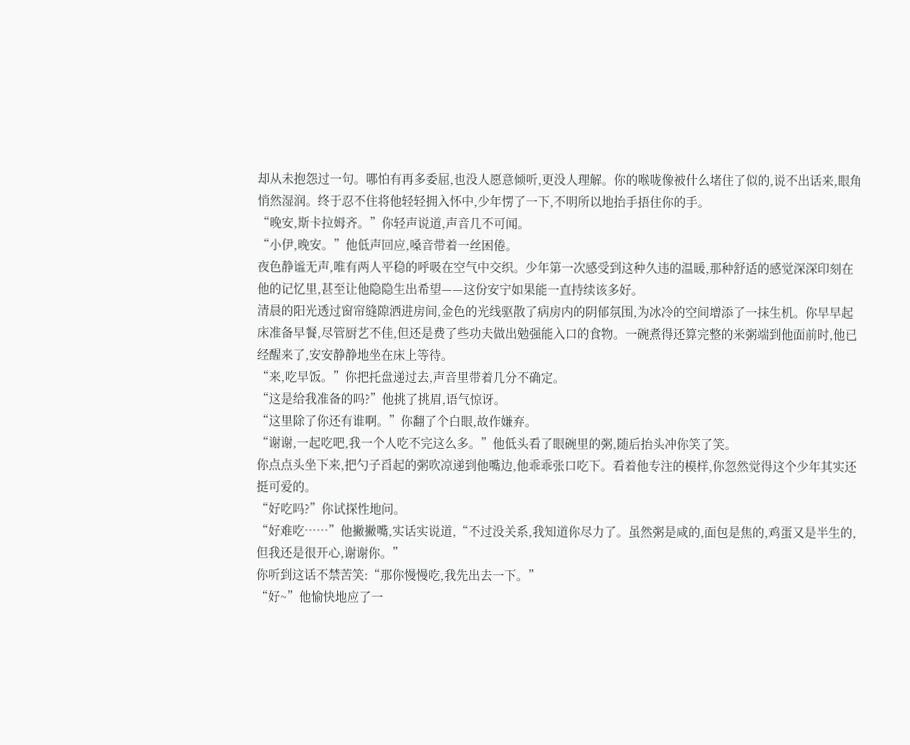却从未抱怨过一句。哪怕有再多委屈,也没人愿意倾听,更没人理解。你的喉咙像被什么堵住了似的,说不出话来,眼角悄然湿润。终于忍不住将他轻轻拥入怀中,少年愣了一下,不明所以地抬手捂住你的手。
“晚安,斯卡拉姆齐。”你轻声说道,声音几不可闻。
“小伊,晚安。”他低声回应,嗓音带着一丝困倦。
夜色静谧无声,唯有两人平稳的呼吸在空气中交织。少年第一次感受到这种久违的温暖,那种舒适的感觉深深印刻在他的记忆里,甚至让他隐隐生出希望——这份安宁如果能一直持续该多好。
清晨的阳光透过窗帘缝隙洒进房间,金色的光线驱散了病房内的阴郁氛围,为冰冷的空间增添了一抹生机。你早早起床准备早餐,尽管厨艺不佳,但还是费了些功夫做出勉强能入口的食物。一碗煮得还算完整的米粥端到他面前时,他已经醒来了,安安静静地坐在床上等待。
“来,吃早饭。”你把托盘递过去,声音里带着几分不确定。
“这是给我准备的吗?”他挑了挑眉,语气惊讶。
“这里除了你还有谁啊。”你翻了个白眼,故作嫌弃。
“谢谢,一起吃吧,我一个人吃不完这么多。”他低头看了眼碗里的粥,随后抬头冲你笑了笑。
你点点头坐下来,把勺子舀起的粥吹凉递到他嘴边,他乖乖张口吃下。看着他专注的模样,你忽然觉得这个少年其实还挺可爱的。
“好吃吗?”你试探性地问。
“好难吃……”他撇撇嘴,实话实说道,“不过没关系,我知道你尽力了。虽然粥是咸的,面包是焦的,鸡蛋又是半生的,但我还是很开心,谢谢你。”
你听到这话不禁苦笑:“那你慢慢吃,我先出去一下。”
“好~”他愉快地应了一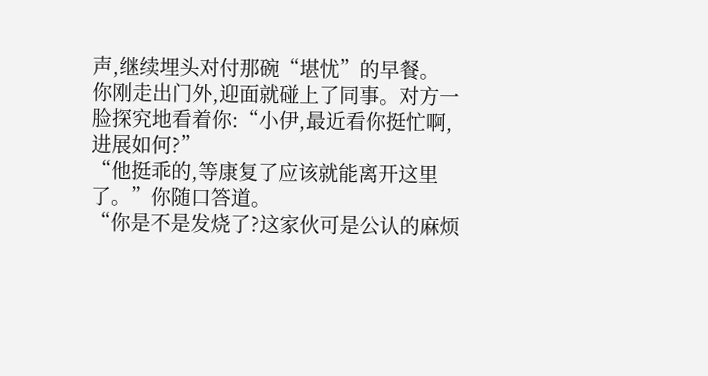声,继续埋头对付那碗“堪忧”的早餐。
你刚走出门外,迎面就碰上了同事。对方一脸探究地看着你:“小伊,最近看你挺忙啊,进展如何?”
“他挺乖的,等康复了应该就能离开这里了。”你随口答道。
“你是不是发烧了?这家伙可是公认的麻烦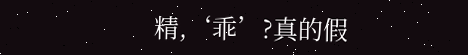精,‘乖’?真的假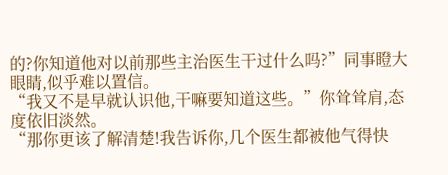的?你知道他对以前那些主治医生干过什么吗?”同事瞪大眼睛,似乎难以置信。
“我又不是早就认识他,干嘛要知道这些。”你耸耸肩,态度依旧淡然。
“那你更该了解清楚!我告诉你,几个医生都被他气得快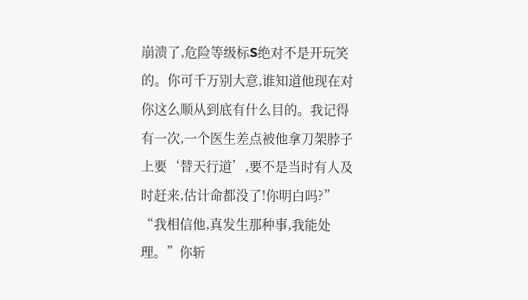崩溃了,危险等级标S绝对不是开玩笑的。你可千万别大意,谁知道他现在对你这么顺从到底有什么目的。我记得有一次,一个医生差点被他拿刀架脖子上要‘替天行道’,要不是当时有人及时赶来,估计命都没了!你明白吗?”
“我相信他,真发生那种事,我能处理。”你斩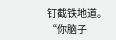钉截铁地道。
“你脑子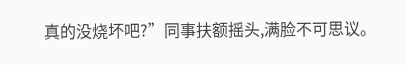真的没烧坏吧?”同事扶额摇头,满脸不可思议。